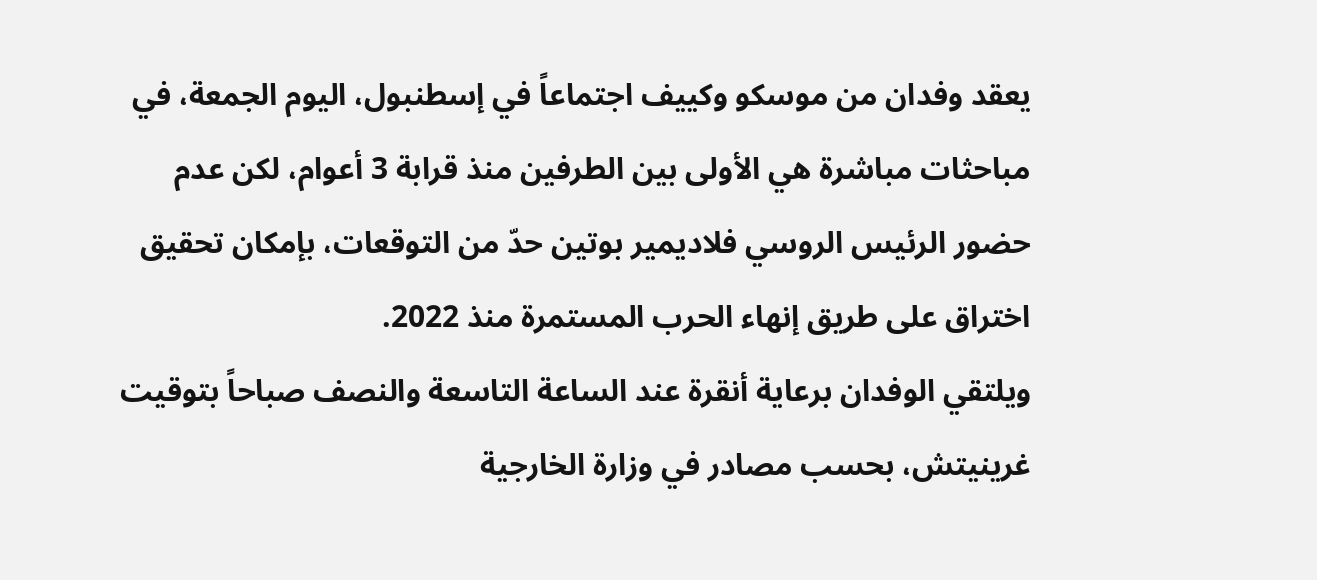يعقد وفدان من موسكو وكييف اجتماعاً في إسطنبول، اليوم الجمعة، في مباحثات مباشرة هي الأولى بين الطرفين منذ قرابة 3 أعوام، لكن عدم حضور الرئيس الروسي فلاديمير بوتين حدّ من التوقعات، بإمكان تحقيق اختراق على طريق إنهاء الحرب المستمرة منذ 2022.
ويلتقي الوفدان برعاية أنقرة عند الساعة التاسعة والنصف صباحاً بتوقيت غرينيتش، بحسب مصادر في وزارة الخارجية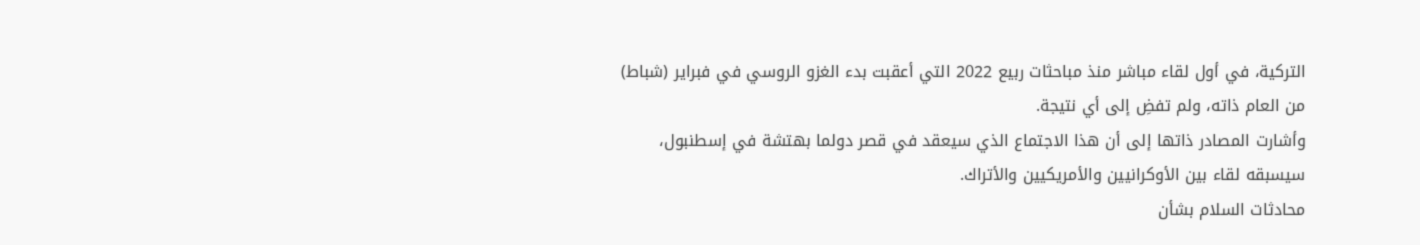التركية، في أول لقاء مباشر منذ مباحثات ربيع 2022 التي أعقبت بدء الغزو الروسي في فبراير (شباط) من العام ذاته، ولم تفضِ إلى أي نتيجة.
وأشارت المصادر ذاتها إلى أن هذا الاجتماع الذي سيعقد في قصر دولما بهتشة في إسطنبول، سيسبقه لقاء بين الأوكرانيين والأمريكيين والأتراك.
محادثات السلام بشأن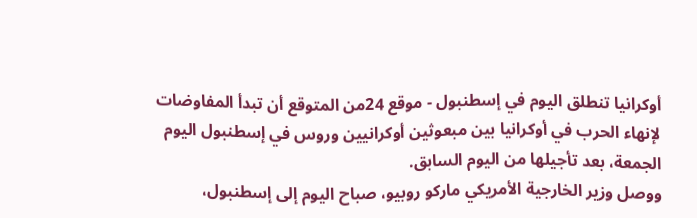أوكرانيا تنطلق اليوم في إسطنبول - موقع 24من المتوقع أن تبدأ المفاوضات لإنهاء الحرب في أوكرانيا بين مبعوثين أوكرانيين وروس في إسطنبول اليوم الجمعة، بعد تأجيلها من اليوم السابق.
ووصل وزير الخارجية الأمريكي ماركو روبيو، صباح اليوم إلى إسطنبول،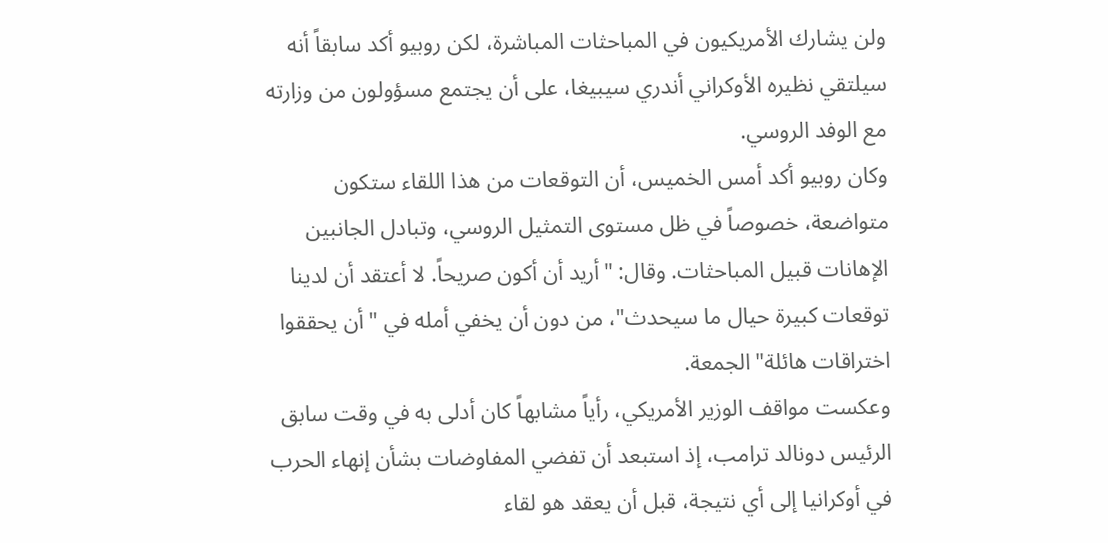ولن يشارك الأمريكيون في المباحثات المباشرة، لكن روبيو أكد سابقاً أنه سيلتقي نظيره الأوكراني أندري سيبيغا، على أن يجتمع مسؤولون من وزارته مع الوفد الروسي.
وكان روبيو أكد أمس الخميس، أن التوقعات من هذا اللقاء ستكون متواضعة، خصوصاً في ظل مستوى التمثيل الروسي، وتبادل الجانبين الإهانات قبيل المباحثات. وقال: "أريد أن أكون صريحاً. لا أعتقد أن لدينا توقعات كبيرة حيال ما سيحدث"، من دون أن يخفي أمله في "أن يحققوا اختراقات هائلة" الجمعة.
وعكست مواقف الوزير الأمريكي، رأياً مشابهاً كان أدلى به في وقت سابق الرئيس دونالد ترامب، إذ استبعد أن تفضي المفاوضات بشأن إنهاء الحرب في أوكرانيا إلى أي نتيجة، قبل أن يعقد هو لقاء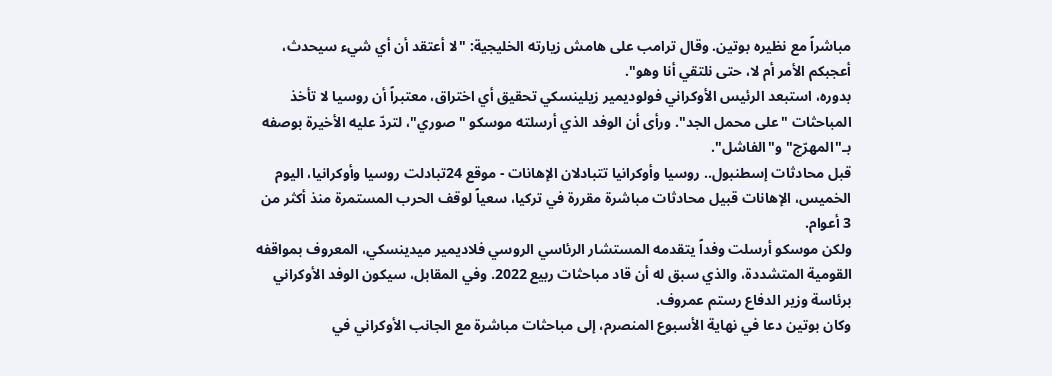مباشراً مع نظيره بوتين. وقال ترامب على هامش زيارته الخليجية: "لا أعتقد أن أي شيء سيحدث، أعجبكم الأمر أم لا، حتى نلتقي أنا وهو".
بدوره، استبعد الرئيس الأوكراني فولوديمير زيلينسكي تحقيق أي اختراق، معتبراً أن روسيا لا تأخذ المباحثات "على محمل الجد". ورأى أن الوفد الذي أرسلته موسكو "صوري"، لتردّ عليه الأخيرة بوصفه بـ"المهرّج" و"الفاشل".
قبل محادثات إسطنبول.. روسيا وأوكرانيا تتبادلان الإهانات - موقع 24تبادلت روسيا وأوكرانيا، اليوم الخميس، الإهانات قبيل محادثات مباشرة مقررة في تركيا، سعياً لوقف الحرب المستمرة منذ أكثر من 3 أعوام.
ولكن موسكو أرسلت وفداً يتقدمه المستشار الرئاسي الروسي فلاديمير ميدينسكي، المعروف بمواقفه القومية المتشددة، والذي سبق له أن قاد مباحثات ربيع 2022. وفي المقابل، سيكون الوفد الأوكراني برئاسة وزير الدفاع رستم عمروف.
وكان بوتين دعا في نهاية الأسبوع المنصرم، إلى مباحثات مباشرة مع الجانب الأوكراني في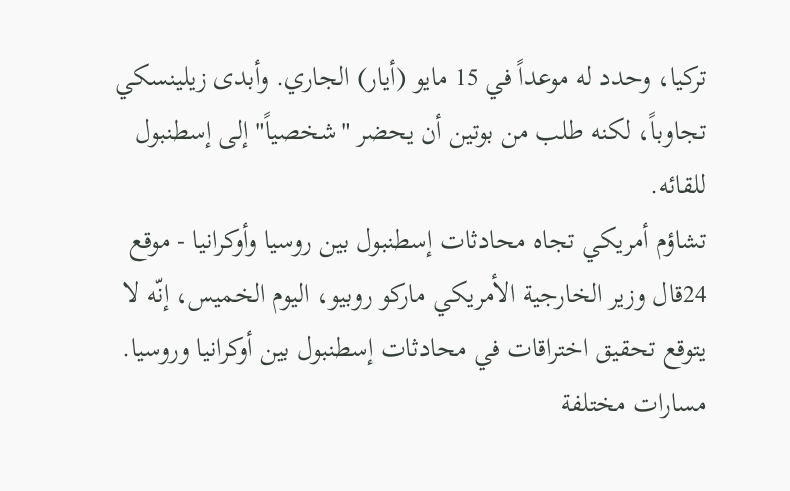تركيا، وحدد له موعداً في 15 مايو (أيار) الجاري. وأبدى زيلينسكي تجاوباً، لكنه طلب من بوتين أن يحضر "شخصياً" إلى إسطنبول للقائه.
تشاؤم أمريكي تجاه محادثات إسطنبول بين روسيا وأوكرانيا - موقع 24قال وزير الخارجية الأمريكي ماركو روبيو، اليوم الخميس، إنّه لا يتوقع تحقيق اختراقات في محادثات إسطنبول بين أوكرانيا وروسيا.
مسارات مختلفة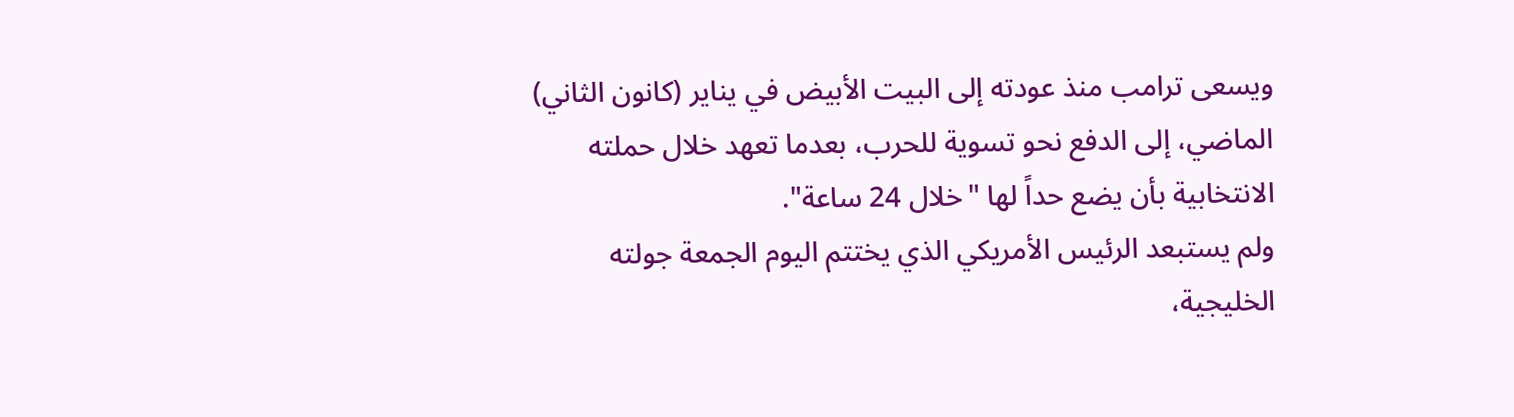ويسعى ترامب منذ عودته إلى البيت الأبيض في يناير (كانون الثاني) الماضي، إلى الدفع نحو تسوية للحرب، بعدما تعهد خلال حملته الانتخابية بأن يضع حداً لها "خلال 24 ساعة".
ولم يستبعد الرئيس الأمريكي الذي يختتم اليوم الجمعة جولته الخليجية،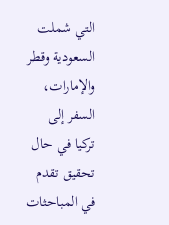التي شملت السعودية وقطر والإمارات، السفر إلى تركيا في حال تحقيق تقدم في المباحثات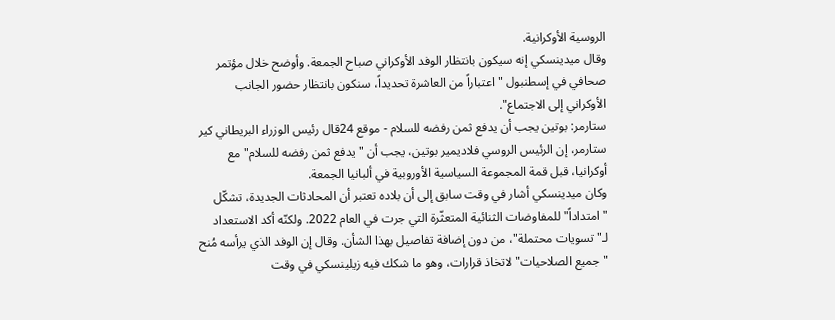الروسية الأوكرانية.
وقال ميدينسكي إنه سيكون بانتظار الوفد الأوكراني صباح الجمعة. وأوضح خلال مؤتمر صحافي في إسطنبول "اعتباراً من العاشرة تحديداً، سنكون بانتظار حضور الجانب الأوكراني إلى الاجتماع".
ستارمر: بوتين يجب أن يدفع ثمن رفضه للسلام - موقع 24قال رئيس الوزراء البريطاني كير ستارمر، إن الرئيس الروسي فلاديمير بوتين، يجب أن "يدفع ثمن رفضه للسلام" مع أوكرانيا، قبل قمة المجموعة السياسية الأوروبية في ألبانيا الجمعة.
وكان ميدينسكي أشار في وقت سابق إلى أن بلاده تعتبر أن المحادثات الجديدة، تشكّل "امتداداً" للمفاوضات الثنائية المتعثّرة التي جرت في العام 2022. ولكنّه أكد الاستعداد لـ"تسويات محتملة"، من دون إضافة تفاصيل بهذا الشأن. وقال إن الوفد الذي يرأسه مُنح "جميع الصلاحيات" لاتخاذ قرارات، وهو ما شكك فيه زيلينسكي في وقت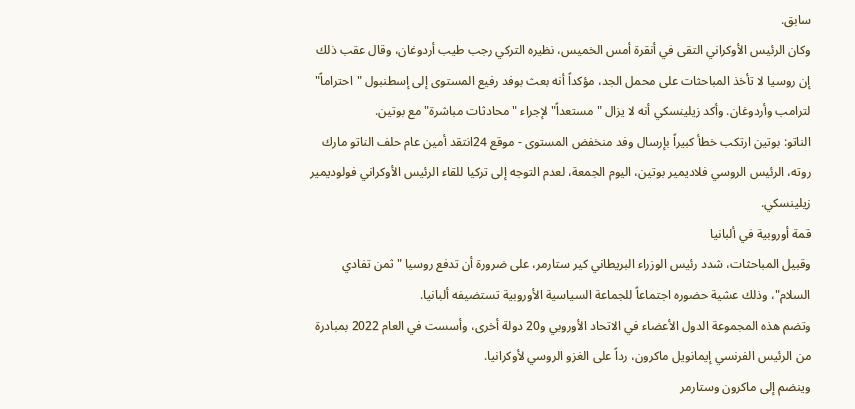سابق.
وكان الرئيس الأوكراني التقى في أنقرة أمس الخميس، نظيره التركي رجب طيب أردوغان، وقال عقب ذلك إن روسيا لا تأخذ المباحثات على محمل الجد، مؤكداً أنه بعث بوفد رفيع المستوى إلى إسطنبول "احتراماً" لترامب وأردوغان. وأكد زيلينسكي أنه لا يزال "مستعداً" لإجراء "محادثات مباشرة" مع بوتين.
الناتو: بوتين ارتكب خطأ كبيراً بإرسال وفد منخفض المستوى - موقع 24انتقد أمين عام حلف الناتو مارك روته، الرئيس الروسي فلاديمير بوتين، اليوم الجمعة، لعدم التوجه إلى تركيا للقاء الرئيس الأوكراني فولوديمير زيلينسكي.
قمة أوروبية في ألبانيا
وقبيل المباحثات، شدد رئيس الوزراء البريطاني كير ستارمر، على ضرورة أن تدفع روسيا "ثمن تفادي السلام"، وذلك عشية حضوره اجتماعاً للجماعة السياسية الأوروبية تستضيفه ألبانيا.
وتضم هذه المجموعة الدول الأعضاء في الاتحاد الأوروبي و20 دولة أخرى، وأسست في العام 2022 بمبادرة من الرئيس الفرنسي إيمانويل ماكرون، رداً على الغزو الروسي لأوكرانيا.
وينضم إلى ماكرون وستارمر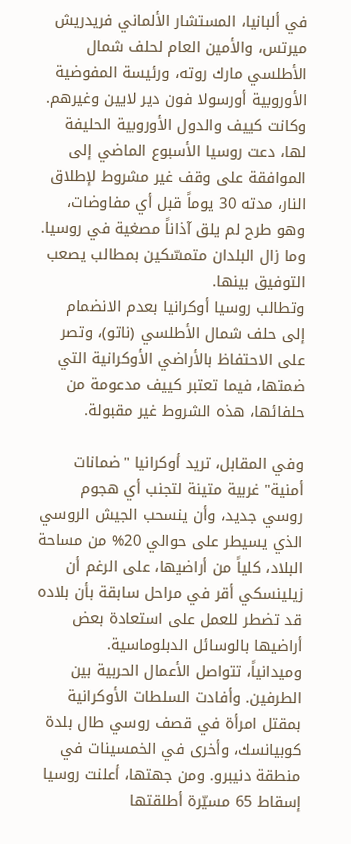في ألبانيا، المستشار الألماني فريدريش ميرتس، والأمين العام لحلف شمال الأطلسي مارك روته، ورئيسة المفوضية الأوروبية أورسولا فون دير لايين وغيرهم.
وكانت كييف والدول الأوروبية الحليفة لها، دعت روسيا الأسبوع الماضي إلى الموافقة على وقف غير مشروط لإطلاق النار، مدته 30 يوماً قبل أي مفاوضات، وهو طرح لم يلق آذاناً مصغية في روسيا. وما زال البلدان متمسّكين بمطالب يصعب التوفيق بينها.
وتطالب روسيا أوكرانيا بعدم الانضمام إلى حلف شمال الأطلسي (ناتو)، وتصر على الاحتفاظ بالأراضي الأوكرانية التي ضمتها، فيما تعتبر كييف مدعومة من حلفائها، هذه الشروط غير مقبولة.

وفي المقابل، تريد أوكرانيا "ضمانات أمنية" غربية متينة لتجنب أي هجوم روسي جديد، وأن ينسحب الجيش الروسي الذي يسيطر على حوالي 20% من مساحة البلاد، كلياً من أراضيها، على الرغم أن زيلينسكي أقر في مراحل سابقة بأن بلاده قد تضطر للعمل على استعادة بعض أراضيها بالوسائل الدبلوماسية.
وميدانياً، تتواصل الأعمال الحربية بين الطرفين. وأفادت السلطات الأوكرانية بمقتل امرأة في قصف روسي طال بلدة كوبيانسك، وأخرى في الخمسينات في منطقة دنيبرو. ومن جهتها، أعلنت روسيا إسقاط 65 مسيّرة أطلقتها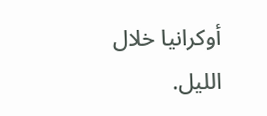أوكرانيا خلال الليل.